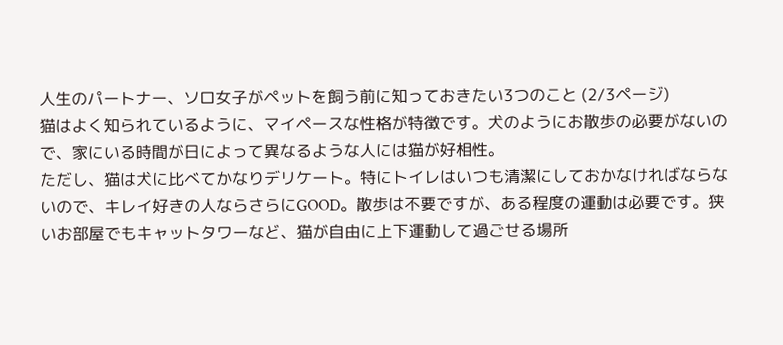人生のパートナー、ソロ女子がペットを飼う前に知っておきたい3つのこと (2/3ページ)
猫はよく知られているように、マイペースな性格が特徴です。犬のようにお散歩の必要がないので、家にいる時間が日によって異なるような人には猫が好相性。
ただし、猫は犬に比べてかなりデリケート。特にトイレはいつも清潔にしておかなければならないので、キレイ好きの人ならさらにGOOD。散歩は不要ですが、ある程度の運動は必要です。狭いお部屋でもキャットタワーなど、猫が自由に上下運動して過ごせる場所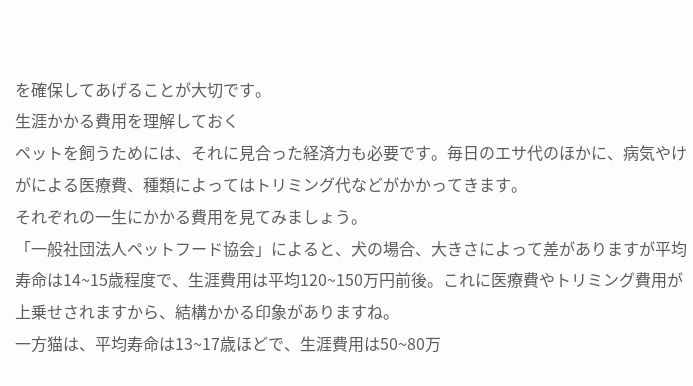を確保してあげることが大切です。
生涯かかる費用を理解しておく
ペットを飼うためには、それに見合った経済力も必要です。毎日のエサ代のほかに、病気やけがによる医療費、種類によってはトリミング代などがかかってきます。
それぞれの一生にかかる費用を見てみましょう。
「一般社団法人ペットフード協会」によると、犬の場合、大きさによって差がありますが平均寿命は14~15歳程度で、生涯費用は平均120~150万円前後。これに医療費やトリミング費用が上乗せされますから、結構かかる印象がありますね。
一方猫は、平均寿命は13~17歳ほどで、生涯費用は50~80万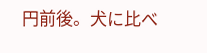円前後。犬に比べ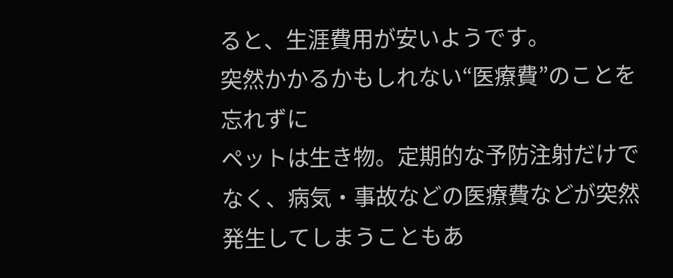ると、生涯費用が安いようです。
突然かかるかもしれない“医療費”のことを忘れずに
ペットは生き物。定期的な予防注射だけでなく、病気・事故などの医療費などが突然発生してしまうこともあ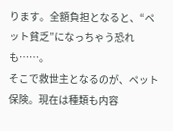ります。全額負担となると、“ペット貧乏”になっちゃう恐れも……。
そこで救世主となるのが、ペット保険。現在は種類も内容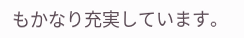もかなり充実しています。